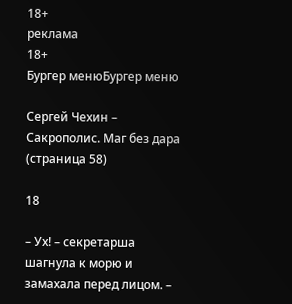18+
реклама
18+
Бургер менюБургер меню

Сергей Чехин – Сакрополис. Маг без дара (страница 58)

18

– Ух! – секретарша шагнула к морю и замахала перед лицом. –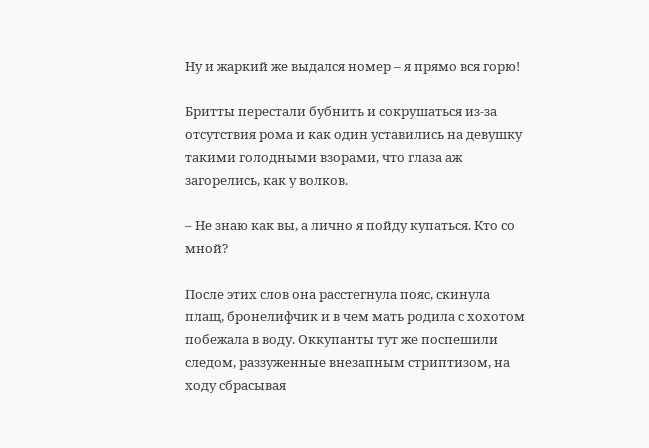Ну и жаркий же выдался номер – я прямо вся горю!

Бритты перестали бубнить и сокрушаться из-за отсутствия рома и как один уставились на девушку такими голодными взорами, что глаза аж загорелись, как у волков.

– Не знаю как вы, а лично я пойду купаться. Кто со мной?

После этих слов она расстегнула пояс, скинула плащ, бронелифчик и в чем мать родила с хохотом побежала в воду. Оккупанты тут же поспешили следом, раззуженные внезапным стриптизом, на ходу сбрасывая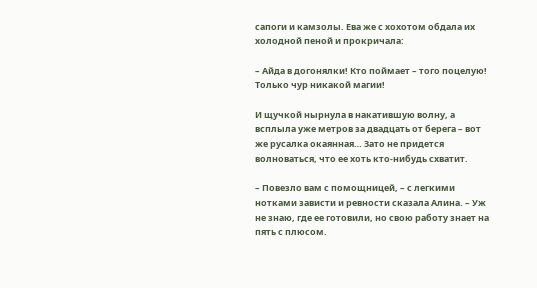сапоги и камзолы. Ева же с хохотом обдала их холодной пеной и прокричала:

– Айда в догонялки! Кто поймает – того поцелую! Только чур никакой магии!

И щучкой нырнула в накатившую волну, а всплыла уже метров за двадцать от берега – вот же русалка окаянная… Зато не придется волноваться, что ее хоть кто-нибудь схватит.

– Повезло вам с помощницей, – с легкими нотками зависти и ревности сказала Алина. – Уж не знаю, где ее готовили, но свою работу знает на пять с плюсом.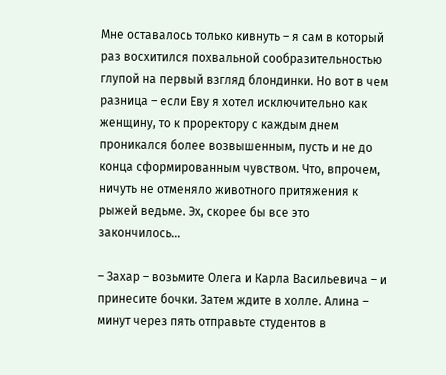Мне оставалось только кивнуть – я сам в который раз восхитился похвальной сообразительностью глупой на первый взгляд блондинки. Но вот в чем разница – если Еву я хотел исключительно как женщину, то к проректору с каждым днем проникался более возвышенным, пусть и не до конца сформированным чувством. Что, впрочем, ничуть не отменяло животного притяжения к рыжей ведьме. Эх, скорее бы все это закончилось…

– Захар – возьмите Олега и Карла Васильевича – и принесите бочки. Затем ждите в холле. Алина – минут через пять отправьте студентов в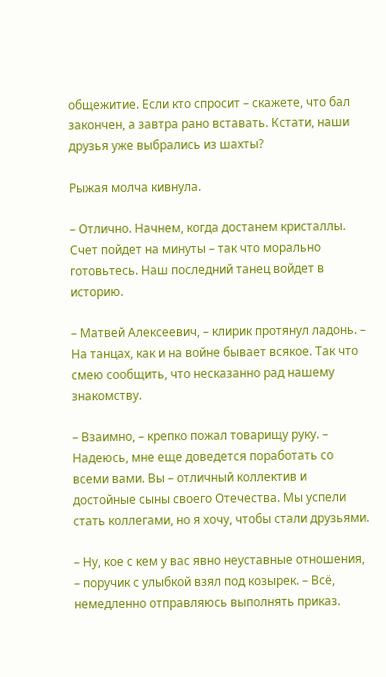общежитие. Если кто спросит – скажете, что бал закончен, а завтра рано вставать. Кстати, наши друзья уже выбрались из шахты?

Рыжая молча кивнула.

– Отлично. Начнем, когда достанем кристаллы. Счет пойдет на минуты – так что морально готовьтесь. Наш последний танец войдет в историю.

– Матвей Алексеевич, – клирик протянул ладонь. – На танцах, как и на войне бывает всякое. Так что смею сообщить, что несказанно рад нашему знакомству.

– Взаимно, – крепко пожал товарищу руку. – Надеюсь, мне еще доведется поработать со всеми вами. Вы – отличный коллектив и достойные сыны своего Отечества. Мы успели стать коллегами, но я хочу, чтобы стали друзьями.

– Ну, кое с кем у вас явно неуставные отношения, – поручик с улыбкой взял под козырек. – Всё, немедленно отправляюсь выполнять приказ.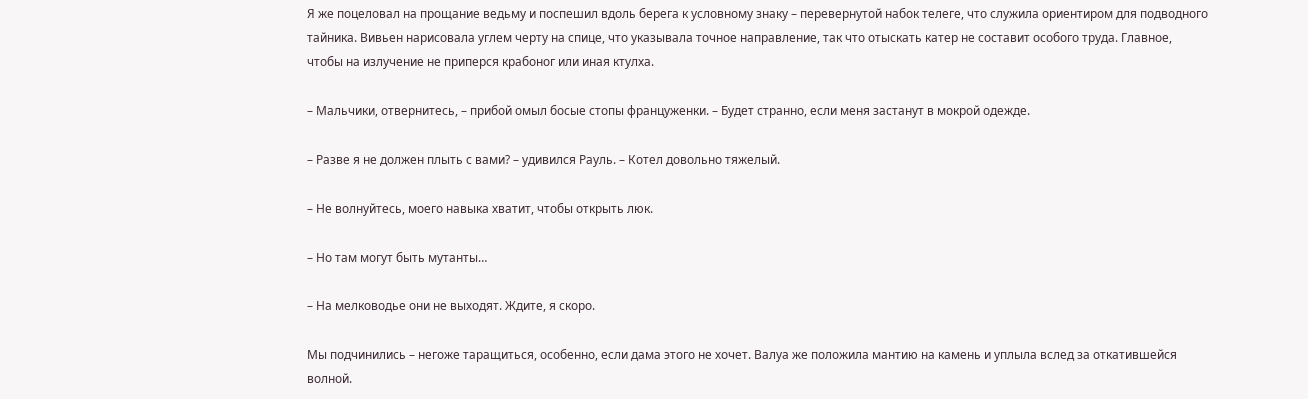Я же поцеловал на прощание ведьму и поспешил вдоль берега к условному знаку – перевернутой набок телеге, что служила ориентиром для подводного тайника. Вивьен нарисовала углем черту на спице, что указывала точное направление, так что отыскать катер не составит особого труда. Главное, чтобы на излучение не приперся крабоног или иная ктулха.

– Мальчики, отвернитесь, – прибой омыл босые стопы француженки. – Будет странно, если меня застанут в мокрой одежде.

– Разве я не должен плыть с вами? – удивился Рауль. – Котел довольно тяжелый.

– Не волнуйтесь, моего навыка хватит, чтобы открыть люк.

– Но там могут быть мутанты…

– На мелководье они не выходят. Ждите, я скоро.

Мы подчинились – негоже таращиться, особенно, если дама этого не хочет. Валуа же положила мантию на камень и уплыла вслед за откатившейся волной.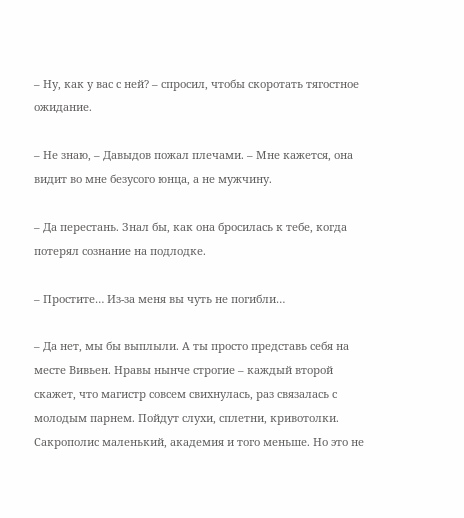– Ну, как у вас с ней? – спросил, чтобы скоротать тягостное ожидание.

– Не знаю, – Давыдов пожал плечами. – Мне кажется, она видит во мне безусого юнца, а не мужчину.

– Да перестань. Знал бы, как она бросилась к тебе, когда потерял сознание на подлодке.

– Простите… Из-за меня вы чуть не погибли…

– Да нет, мы бы выплыли. А ты просто представь себя на месте Вивьен. Нравы нынче строгие – каждый второй скажет, что магистр совсем свихнулась, раз связалась с молодым парнем. Пойдут слухи, сплетни, кривотолки. Сакрополис маленький, академия и того меньше. Но это не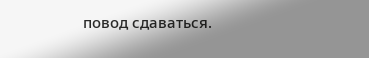повод сдаваться.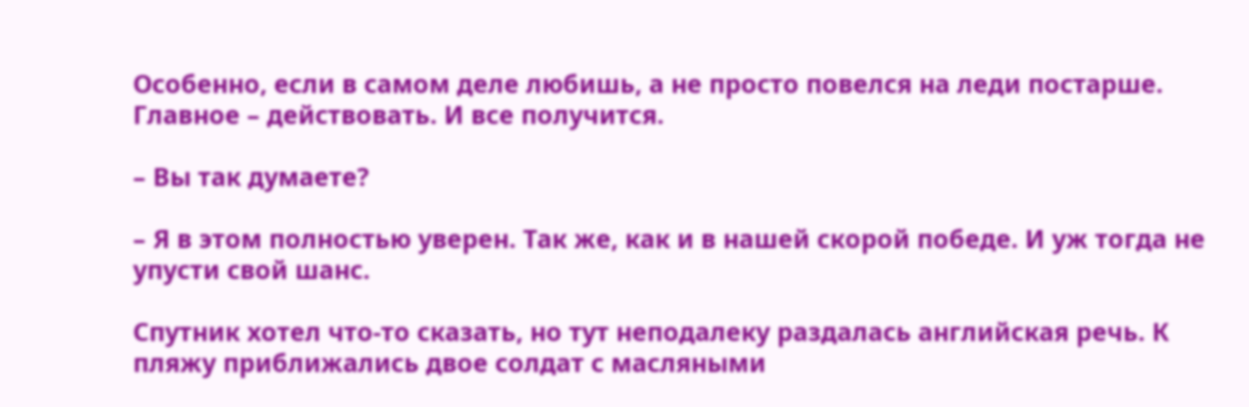Особенно, если в самом деле любишь, а не просто повелся на леди постарше. Главное – действовать. И все получится.

– Вы так думаете?

– Я в этом полностью уверен. Так же, как и в нашей скорой победе. И уж тогда не упусти свой шанс.

Спутник хотел что-то сказать, но тут неподалеку раздалась английская речь. К пляжу приближались двое солдат с масляными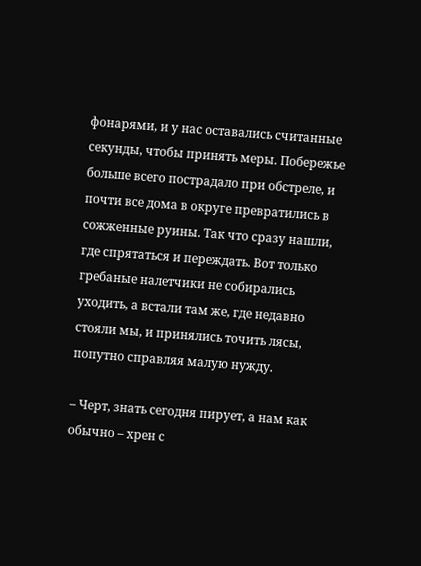фонарями, и у нас оставались считанные секунды, чтобы принять меры. Побережье больше всего пострадало при обстреле, и почти все дома в округе превратились в сожженные руины. Так что сразу нашли, где спрятаться и переждать. Вот только гребаные налетчики не собирались уходить, а встали там же, где недавно стояли мы, и принялись точить лясы, попутно справляя малую нужду.

– Черт, знать сегодня пирует, а нам как обычно – хрен с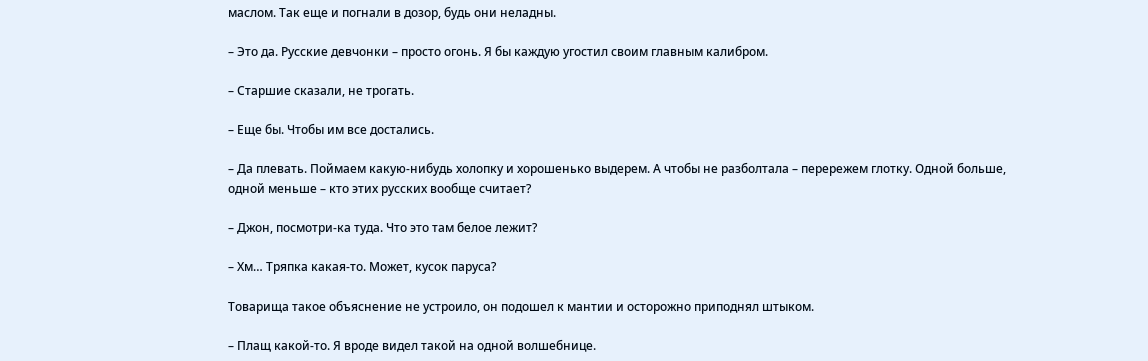маслом. Так еще и погнали в дозор, будь они неладны.

– Это да. Русские девчонки – просто огонь. Я бы каждую угостил своим главным калибром.

– Старшие сказали, не трогать.

– Еще бы. Чтобы им все достались.

– Да плевать. Поймаем какую-нибудь холопку и хорошенько выдерем. А чтобы не разболтала – перережем глотку. Одной больше, одной меньше – кто этих русских вообще считает?

– Джон, посмотри-ка туда. Что это там белое лежит?

– Хм… Тряпка какая-то. Может, кусок паруса?

Товарища такое объяснение не устроило, он подошел к мантии и осторожно приподнял штыком.

– Плащ какой-то. Я вроде видел такой на одной волшебнице.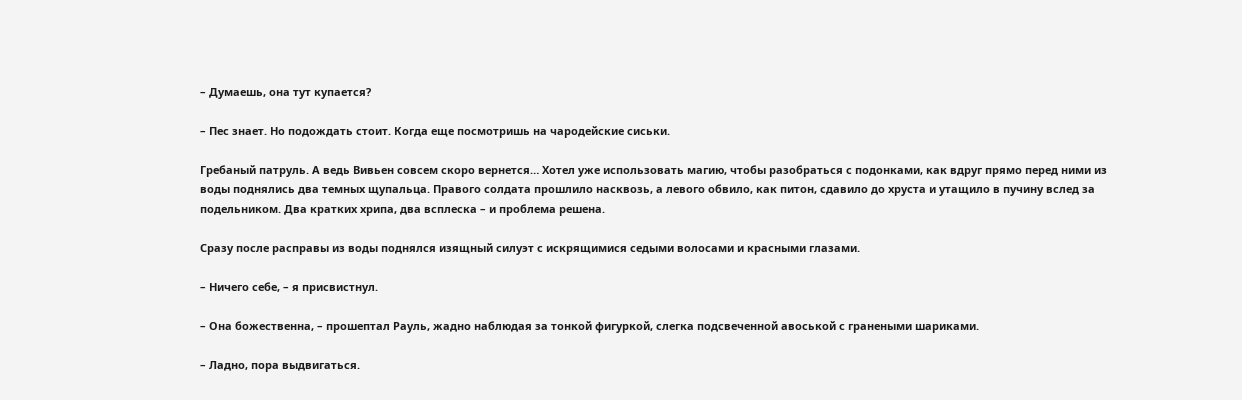– Думаешь, она тут купается?

– Пес знает. Но подождать стоит. Когда еще посмотришь на чародейские сиськи.

Гребаный патруль. А ведь Вивьен совсем скоро вернется… Хотел уже использовать магию, чтобы разобраться с подонками, как вдруг прямо перед ними из воды поднялись два темных щупальца. Правого солдата прошлило насквозь, а левого обвило, как питон, сдавило до хруста и утащило в пучину вслед за подельником. Два кратких хрипа, два всплеска – и проблема решена.

Сразу после расправы из воды поднялся изящный силуэт с искрящимися седыми волосами и красными глазами.

– Ничего себе, – я присвистнул.

– Она божественна, – прошептал Рауль, жадно наблюдая за тонкой фигуркой, слегка подсвеченной авоськой с гранеными шариками.

– Ладно, пора выдвигаться.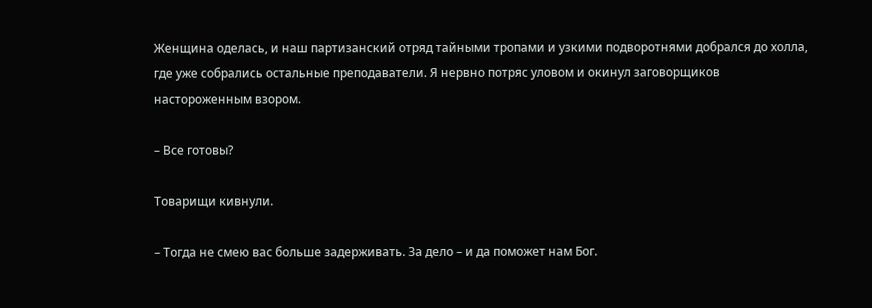Женщина оделась, и наш партизанский отряд тайными тропами и узкими подворотнями добрался до холла, где уже собрались остальные преподаватели. Я нервно потряс уловом и окинул заговорщиков настороженным взором.

– Все готовы?

Товарищи кивнули.

– Тогда не смею вас больше задерживать. За дело – и да поможет нам Бог.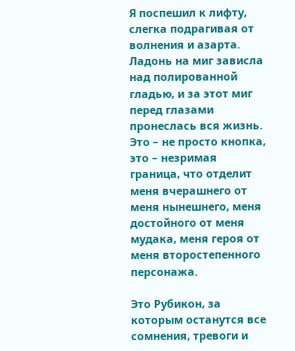Я поспешил к лифту, слегка подрагивая от волнения и азарта. Ладонь на миг зависла над полированной гладью, и за этот миг перед глазами пронеслась вся жизнь. Это – не просто кнопка, это – незримая граница, что отделит меня вчерашнего от меня нынешнего, меня достойного от меня мудака, меня героя от меня второстепенного персонажа.

Это Рубикон, за которым останутся все сомнения, тревоги и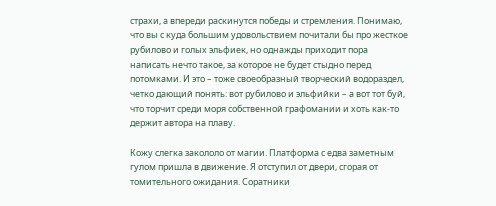страхи, а впереди раскинутся победы и стремления. Понимаю, что вы с куда большим удовольствием почитали бы про жесткое рубилово и голых эльфиек, но однажды приходит пора написать нечто такое, за которое не будет стыдно перед потомками. И это – тоже своеобразный творческий водораздел, четко дающий понять: вот рубилово и эльфийки – а вот тот буй, что торчит среди моря собственной графомании и хоть как-то держит автора на плаву.

Кожу слегка закололо от магии. Платформа с едва заметным гулом пришла в движение. Я отступил от двери, сгорая от томительного ожидания. Соратники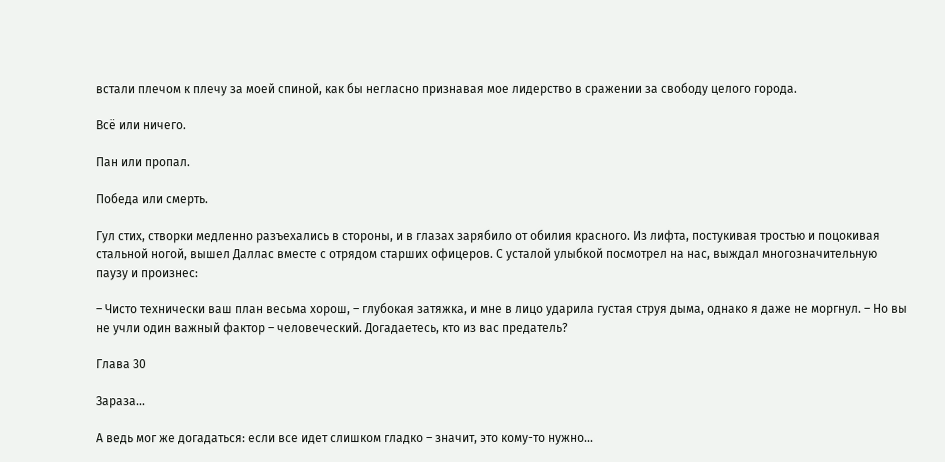встали плечом к плечу за моей спиной, как бы негласно признавая мое лидерство в сражении за свободу целого города.

Всё или ничего.

Пан или пропал.

Победа или смерть.

Гул стих, створки медленно разъехались в стороны, и в глазах зарябило от обилия красного. Из лифта, постукивая тростью и поцокивая стальной ногой, вышел Даллас вместе с отрядом старших офицеров. С усталой улыбкой посмотрел на нас, выждал многозначительную паузу и произнес:

– Чисто технически ваш план весьма хорош, – глубокая затяжка, и мне в лицо ударила густая струя дыма, однако я даже не моргнул. – Но вы не учли один важный фактор – человеческий. Догадаетесь, кто из вас предатель?

Глава 30

Зараза…

А ведь мог же догадаться: если все идет слишком гладко – значит, это кому-то нужно…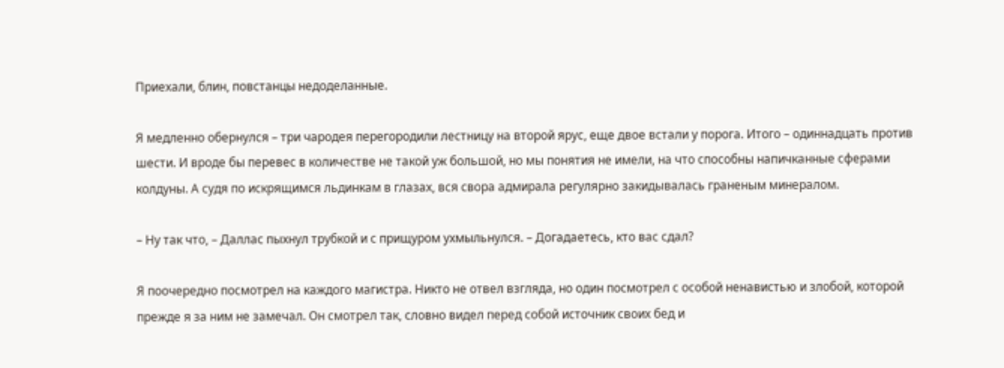Приехали, блин, повстанцы недоделанные.

Я медленно обернулся – три чародея перегородили лестницу на второй ярус, еще двое встали у порога. Итого – одиннадцать против шести. И вроде бы перевес в количестве не такой уж большой, но мы понятия не имели, на что способны напичканные сферами колдуны. А судя по искрящимся льдинкам в глазах, вся свора адмирала регулярно закидывалась граненым минералом.

– Ну так что, – Даллас пыхнул трубкой и с прищуром ухмыльнулся. – Догадаетесь, кто вас сдал?

Я поочередно посмотрел на каждого магистра. Никто не отвел взгляда, но один посмотрел с особой ненавистью и злобой, которой прежде я за ним не замечал. Он смотрел так, словно видел перед собой источник своих бед и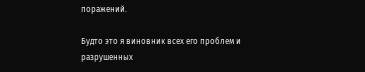поражений.

Будто это я виновник всех его проблем и разрушенных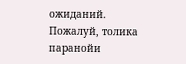ожиданий. Пожалуй, толика паранойи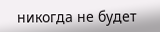никогда не будет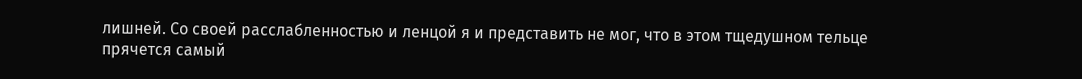лишней. Со своей расслабленностью и ленцой я и представить не мог, что в этом тщедушном тельце прячется самый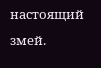настоящий змей.